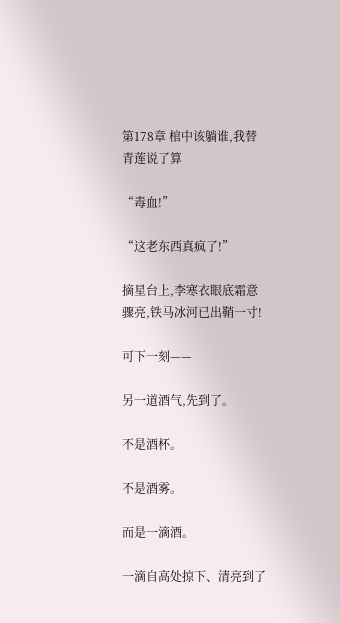第178章 棺中该躺谁,我替青莲说了算

“毒血!”

“这老东西真疯了!”

摘星台上,李寒衣眼底霜意骤亮,铁马冰河已出鞘一寸!

可下一刻——

另一道酒气,先到了。

不是酒杯。

不是酒雾。

而是一滴酒。

一滴自高处掠下、清亮到了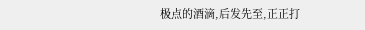极点的酒滴,后发先至,正正打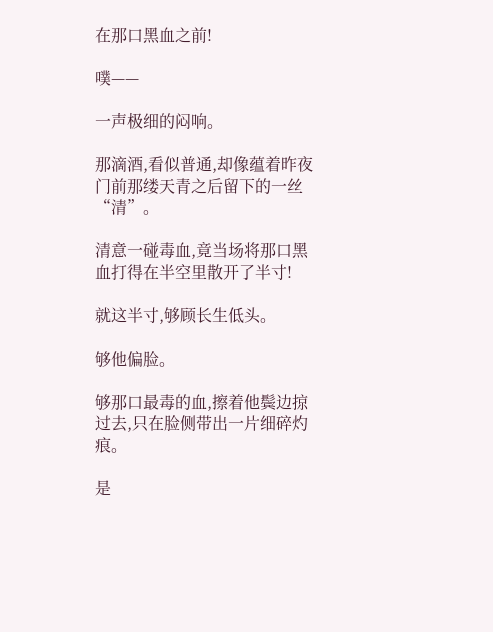在那口黑血之前!

噗——

一声极细的闷响。

那滴酒,看似普通,却像蕴着昨夜门前那缕天青之后留下的一丝“清”。

清意一碰毒血,竟当场将那口黑血打得在半空里散开了半寸!

就这半寸,够顾长生低头。

够他偏脸。

够那口最毒的血,擦着他鬓边掠过去,只在脸侧带出一片细碎灼痕。

是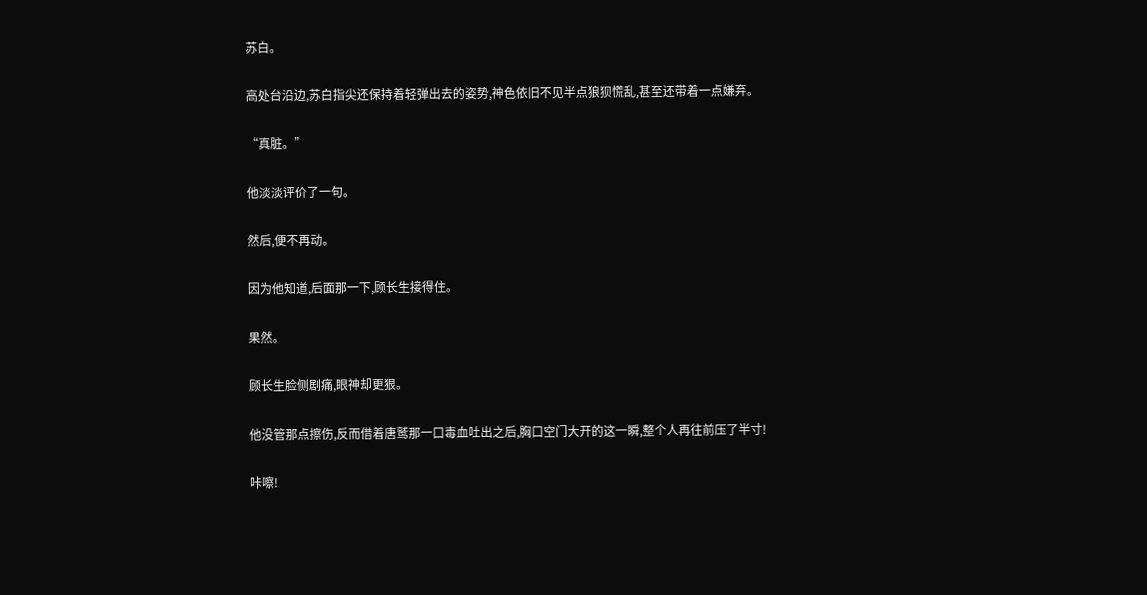苏白。

高处台沿边,苏白指尖还保持着轻弹出去的姿势,神色依旧不见半点狼狈慌乱,甚至还带着一点嫌弃。

“真脏。”

他淡淡评价了一句。

然后,便不再动。

因为他知道,后面那一下,顾长生接得住。

果然。

顾长生脸侧剧痛,眼神却更狠。

他没管那点擦伤,反而借着唐鹫那一口毒血吐出之后,胸口空门大开的这一瞬,整个人再往前压了半寸!

咔嚓!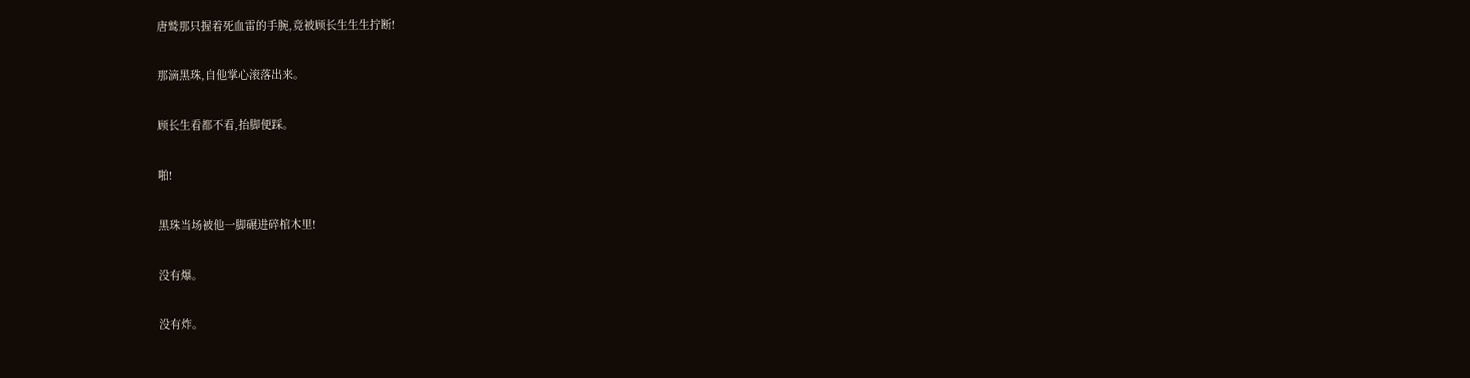唐鹫那只握着死血雷的手腕,竟被顾长生生生拧断!

那滴黑珠,自他掌心滚落出来。

顾长生看都不看,抬脚便踩。

啪!

黑珠当场被他一脚碾进碎棺木里!

没有爆。

没有炸。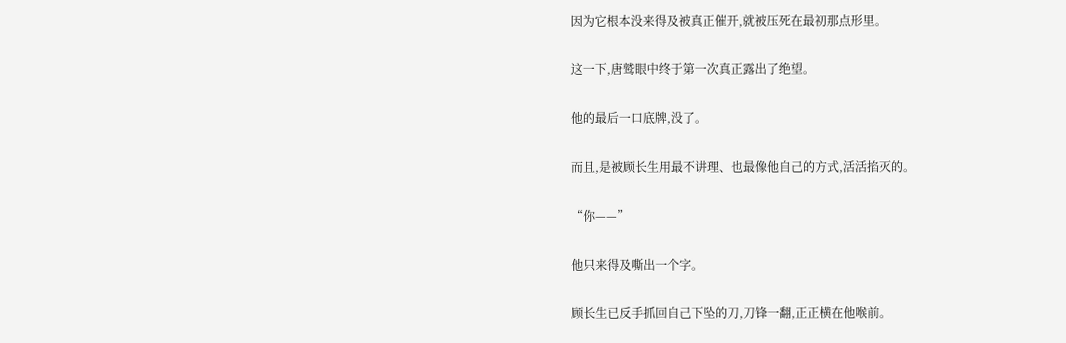因为它根本没来得及被真正催开,就被压死在最初那点形里。

这一下,唐鹫眼中终于第一次真正露出了绝望。

他的最后一口底牌,没了。

而且,是被顾长生用最不讲理、也最像他自己的方式,活活掐灭的。

“你——”

他只来得及嘶出一个字。

顾长生已反手抓回自己下坠的刀,刀锋一翻,正正横在他喉前。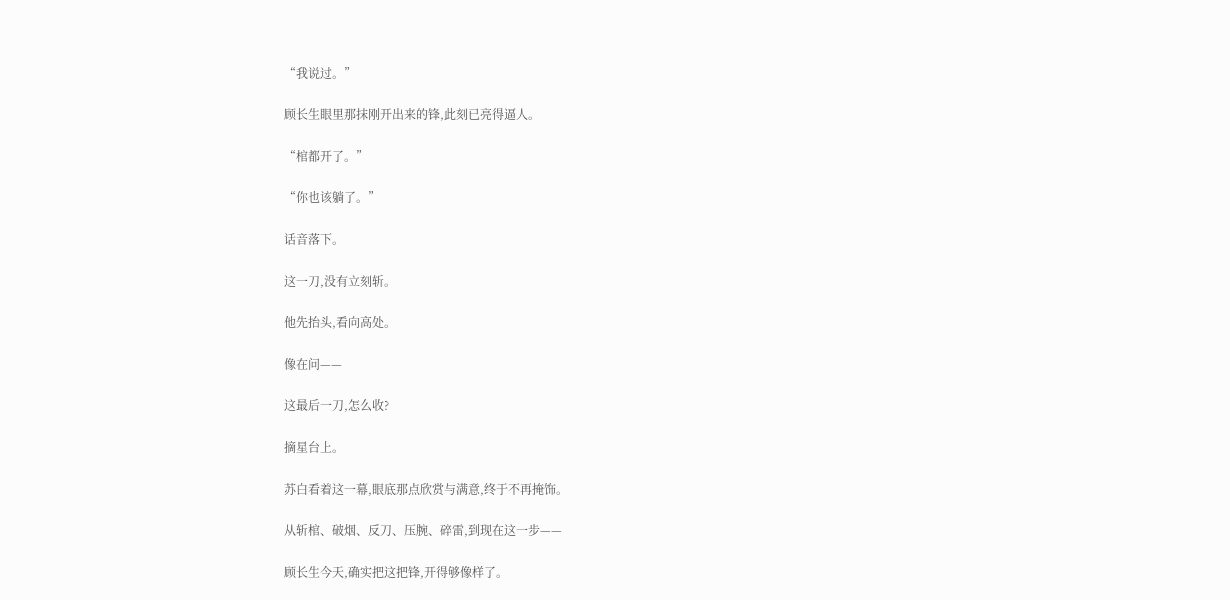“我说过。”

顾长生眼里那抹刚开出来的锋,此刻已亮得逼人。

“棺都开了。”

“你也该躺了。”

话音落下。

这一刀,没有立刻斩。

他先抬头,看向高处。

像在问——

这最后一刀,怎么收?

摘星台上。

苏白看着这一幕,眼底那点欣赏与满意,终于不再掩饰。

从斩棺、破烟、反刀、压腕、碎雷,到现在这一步——

顾长生今天,确实把这把锋,开得够像样了。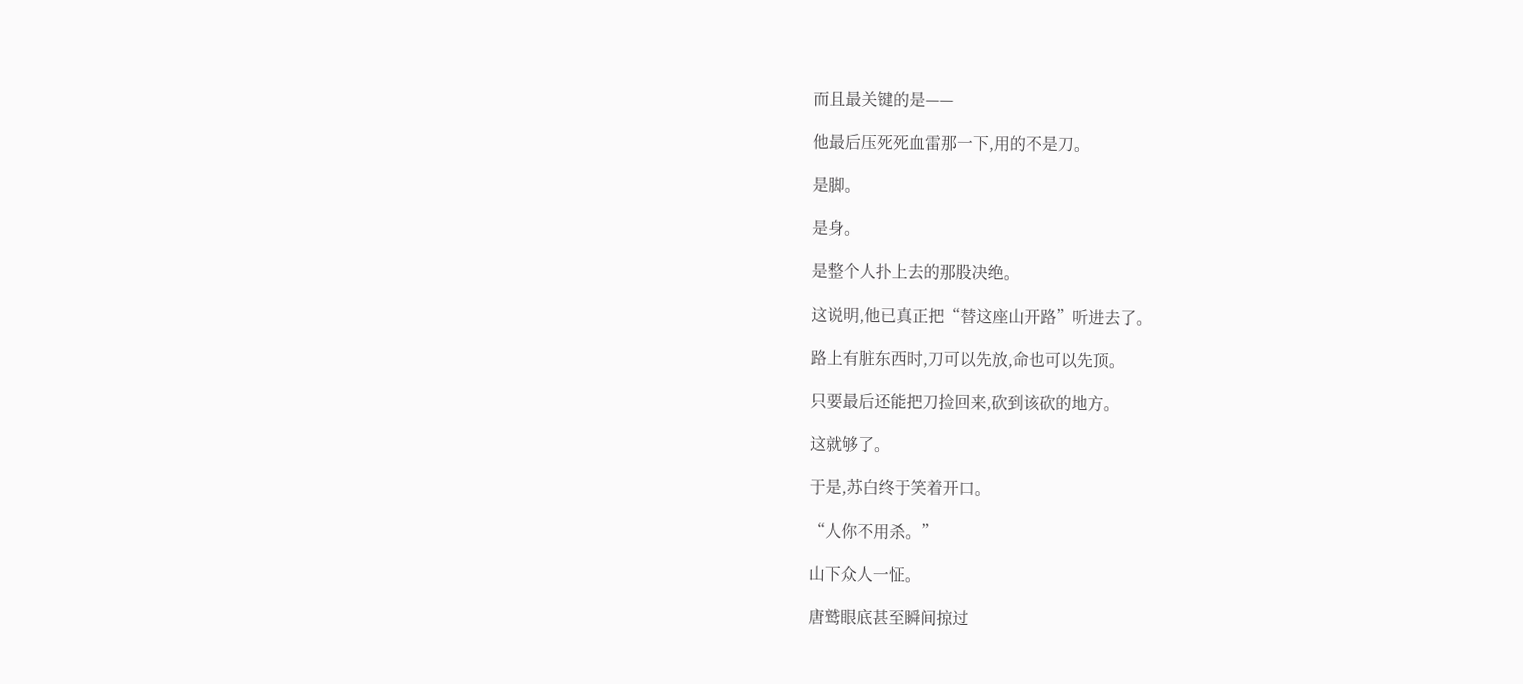而且最关键的是——

他最后压死死血雷那一下,用的不是刀。

是脚。

是身。

是整个人扑上去的那股决绝。

这说明,他已真正把“替这座山开路”听进去了。

路上有脏东西时,刀可以先放,命也可以先顶。

只要最后还能把刀捡回来,砍到该砍的地方。

这就够了。

于是,苏白终于笑着开口。

“人你不用杀。”

山下众人一怔。

唐鹫眼底甚至瞬间掠过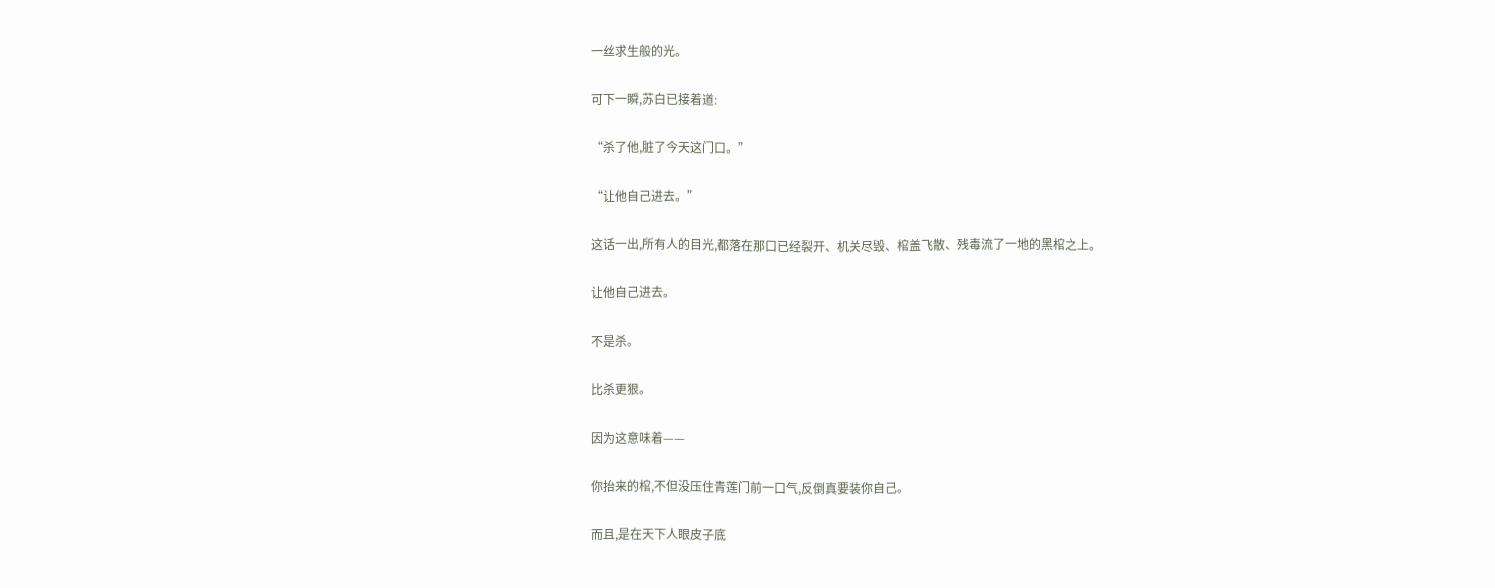一丝求生般的光。

可下一瞬,苏白已接着道:

“杀了他,脏了今天这门口。”

“让他自己进去。”

这话一出,所有人的目光,都落在那口已经裂开、机关尽毁、棺盖飞散、残毒流了一地的黑棺之上。

让他自己进去。

不是杀。

比杀更狠。

因为这意味着——

你抬来的棺,不但没压住青莲门前一口气,反倒真要装你自己。

而且,是在天下人眼皮子底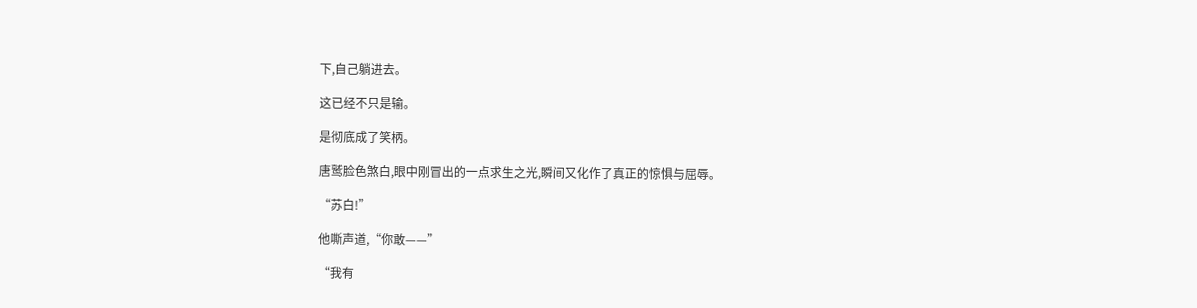下,自己躺进去。

这已经不只是输。

是彻底成了笑柄。

唐鹫脸色煞白,眼中刚冒出的一点求生之光,瞬间又化作了真正的惊惧与屈辱。

“苏白!”

他嘶声道,“你敢——”

“我有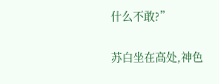什么不敢?”

苏白坐在高处,神色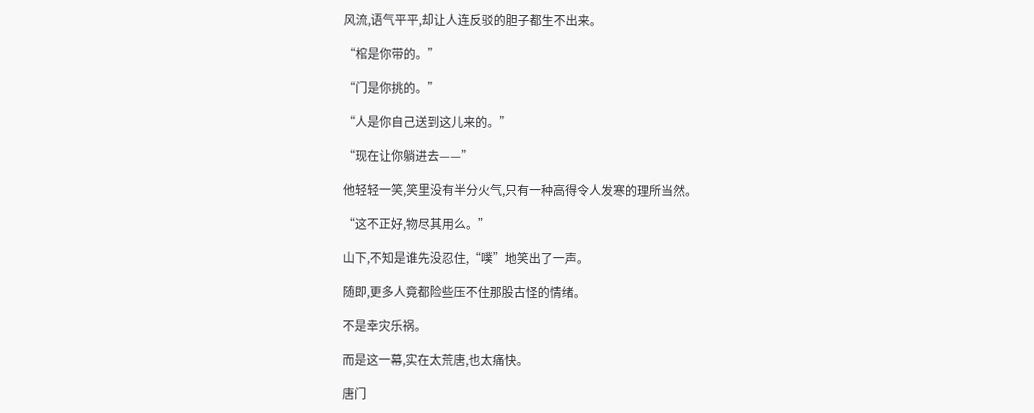风流,语气平平,却让人连反驳的胆子都生不出来。

“棺是你带的。”

“门是你挑的。”

“人是你自己送到这儿来的。”

“现在让你躺进去——”

他轻轻一笑,笑里没有半分火气,只有一种高得令人发寒的理所当然。

“这不正好,物尽其用么。”

山下,不知是谁先没忍住,“噗”地笑出了一声。

随即,更多人竟都险些压不住那股古怪的情绪。

不是幸灾乐祸。

而是这一幕,实在太荒唐,也太痛快。

唐门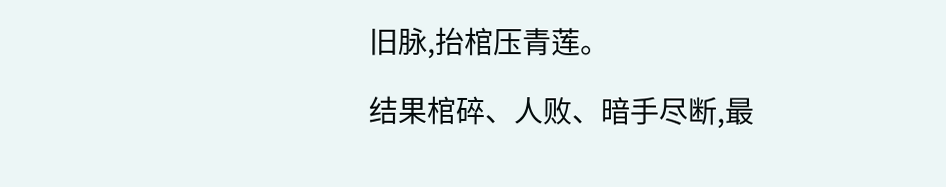旧脉,抬棺压青莲。

结果棺碎、人败、暗手尽断,最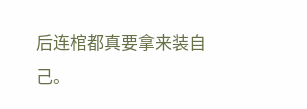后连棺都真要拿来装自己。